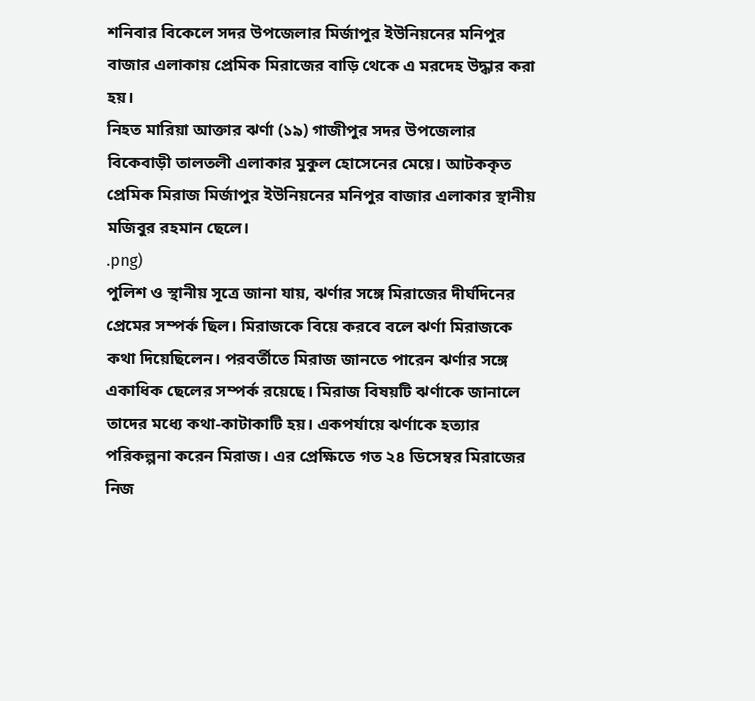শনিবার বিকেলে সদর উপজেলার মির্জাপুর ইউনিয়নের মনিপুর বাজার এলাকায় প্রেমিক মিরাজের বাড়ি থেকে এ মরদেহ উদ্ধার করা হয়।
নিহত মারিয়া আক্তার ঝর্ণা (১৯) গাজীপুর সদর উপজেলার বিকেবাড়ী তালতলী এলাকার মুকুল হোসেনের মেয়ে। আটককৃত প্রেমিক মিরাজ মির্জাপুর ইউনিয়নের মনিপুর বাজার এলাকার স্থানীয় মজিবুর রহমান ছেলে।
.png)
পুলিশ ও স্থানীয় সূত্রে জানা যায়, ঝর্ণার সঙ্গে মিরাজের দীর্ঘদিনের প্রেমের সম্পর্ক ছিল। মিরাজকে বিয়ে করবে বলে ঝর্ণা মিরাজকে কথা দিয়েছিলেন। পরবর্তীতে মিরাজ জানতে পারেন ঝর্ণার সঙ্গে একাধিক ছেলের সম্পর্ক রয়েছে। মিরাজ বিষয়টি ঝর্ণাকে জানালে তাদের মধ্যে কথা-কাটাকাটি হয়। একপর্যায়ে ঝর্ণাকে হত্যার পরিকল্পনা করেন মিরাজ। এর প্রেক্ষিতে গত ২৪ ডিসেম্বর মিরাজের নিজ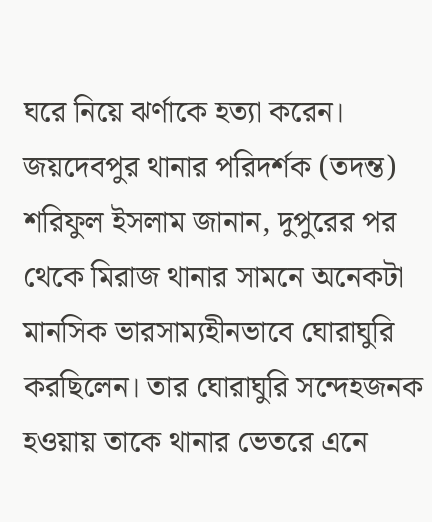ঘরে নিয়ে ঝর্ণাকে হত্যা করেন।
জয়দেবপুর থানার পরিদর্শক (তদন্ত) শরিফুল ইসলাম জানান, দুপুরের পর থেকে মিরাজ থানার সামনে অনেকটা মানসিক ভারসাম্যহীনভাবে ঘোরাঘুরি করছিলেন। তার ঘোরাঘুরি সন্দেহজনক হওয়ায় তাকে থানার ভেতরে এনে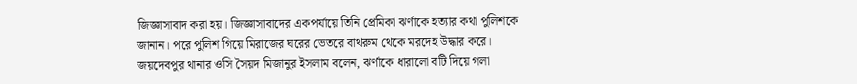জিজ্ঞাসাবাদ করা হয়। জিজ্ঞাসাবাদের একপর্যায়ে তিনি প্রেমিকা ঝর্ণাকে হত্যার কথা পুলিশকে জানান। পরে পুলিশ গিয়ে মিরাজের ঘরের ভেতরে বাথরুম থেকে মরদেহ উদ্ধার করে।
জয়দেবপুর থানার ওসি সৈয়দ মিজানুর ইসলাম বলেন, ঝর্ণাকে ধারালো বটি দিয়ে গলা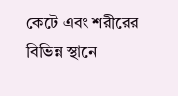কেটে এবং শরীরের বিভিন্ন স্থানে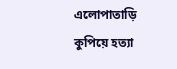এলোপাতাড়ি কুপিয়ে হত্যা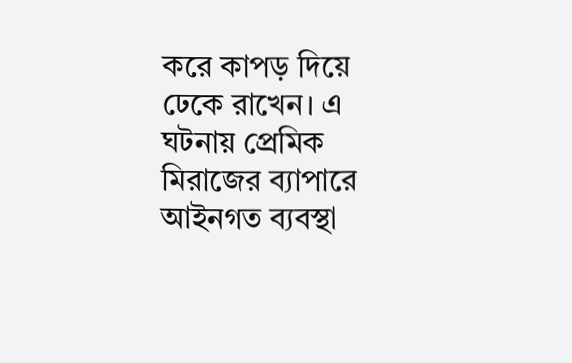করে কাপড় দিয়ে ঢেকে রাখেন। এ ঘটনায় প্রেমিক মিরাজের ব্যাপারে আইনগত ব্যবস্থা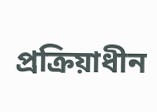প্রক্রিয়াধীন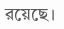রয়েছে।